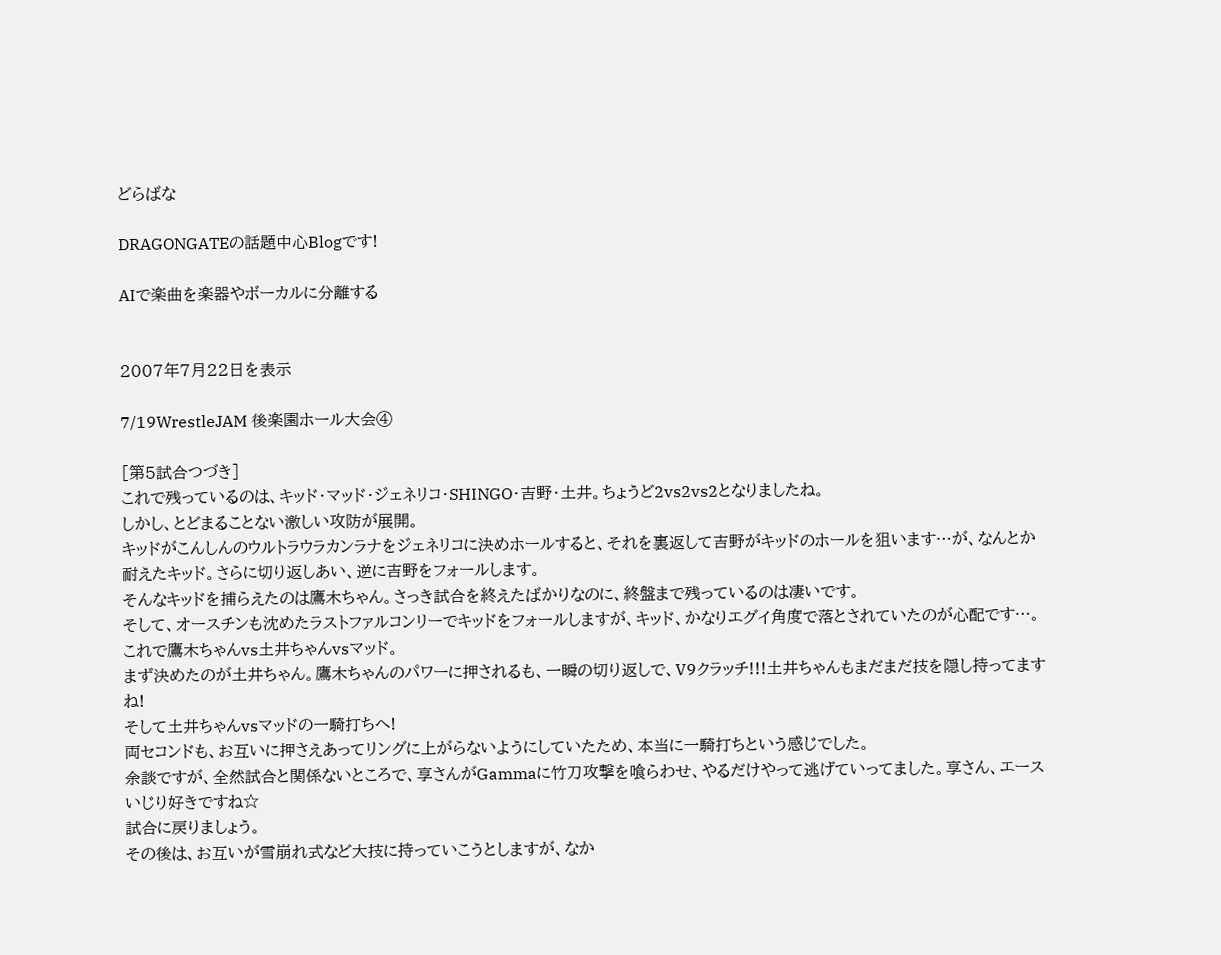どらばな

DRAGONGATEの話題中心Blogです!

AIで楽曲を楽器やボーカルに分離する


2007年7月22日を表示

7/19WrestleJAM 後楽園ホール大会④

[第5試合つづき]
これで残っているのは、キッド・マッド・ジェネリコ・SHINGO・吉野・土井。ちょうど2vs2vs2となりましたね。
しかし、とどまることない激しい攻防が展開。
キッドがこんしんのウルトラウラカンラナをジェネリコに決めホールすると、それを裏返して吉野がキッドのホールを狙います…が、なんとか耐えたキッド。さらに切り返しあい、逆に吉野をフォールします。
そんなキッドを捕らえたのは鷹木ちゃん。さっき試合を終えたばかりなのに、終盤まで残っているのは凄いです。
そして、オースチンも沈めたラストファルコンリーでキッドをフォールしますが、キッド、かなりエグイ角度で落とされていたのが心配です…。
これで鷹木ちゃんvs土井ちゃんvsマッド。
まず決めたのが土井ちゃん。鷹木ちゃんのパワーに押されるも、一瞬の切り返しで、V9クラッチ!!!土井ちゃんもまだまだ技を隠し持ってますね!
そして土井ちゃんvsマッドの一騎打ちへ!
両セコンドも、お互いに押さえあってリングに上がらないようにしていたため、本当に一騎打ちという感じでした。
余談ですが、全然試合と関係ないところで、享さんがGammaに竹刀攻撃を喰らわせ、やるだけやって逃げていってました。享さん、エースいじり好きですね☆
試合に戻りましょう。
その後は、お互いが雪崩れ式など大技に持っていこうとしますが、なか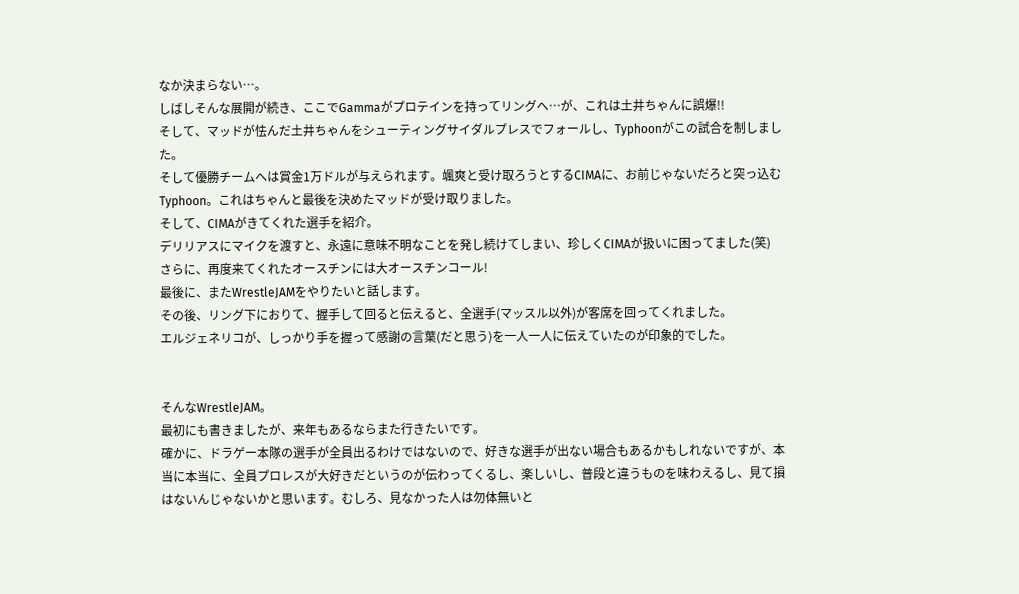なか決まらない…。
しばしそんな展開が続き、ここでGammaがプロテインを持ってリングへ…が、これは土井ちゃんに誤爆!!
そして、マッドが怯んだ土井ちゃんをシューティングサイダルプレスでフォールし、Typhoonがこの試合を制しました。
そして優勝チームへは賞金1万ドルが与えられます。颯爽と受け取ろうとするCIMAに、お前じゃないだろと突っ込むTyphoon。これはちゃんと最後を決めたマッドが受け取りました。
そして、CIMAがきてくれた選手を紹介。
デリリアスにマイクを渡すと、永遠に意味不明なことを発し続けてしまい、珍しくCIMAが扱いに困ってました(笑)
さらに、再度来てくれたオースチンには大オースチンコール!
最後に、またWrestleJAMをやりたいと話します。
その後、リング下におりて、握手して回ると伝えると、全選手(マッスル以外)が客席を回ってくれました。
エルジェネリコが、しっかり手を握って感謝の言葉(だと思う)を一人一人に伝えていたのが印象的でした。


そんなWrestleJAM。
最初にも書きましたが、来年もあるならまた行きたいです。
確かに、ドラゲー本隊の選手が全員出るわけではないので、好きな選手が出ない場合もあるかもしれないですが、本当に本当に、全員プロレスが大好きだというのが伝わってくるし、楽しいし、普段と違うものを味わえるし、見て損はないんじゃないかと思います。むしろ、見なかった人は勿体無いと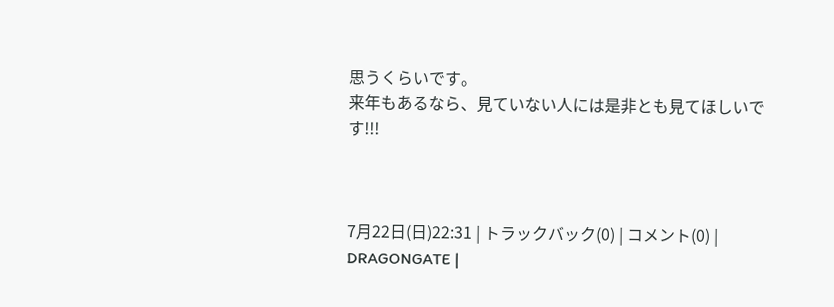思うくらいです。
来年もあるなら、見ていない人には是非とも見てほしいです!!!



7月22日(日)22:31 | トラックバック(0) | コメント(0) | DRAGONGATE |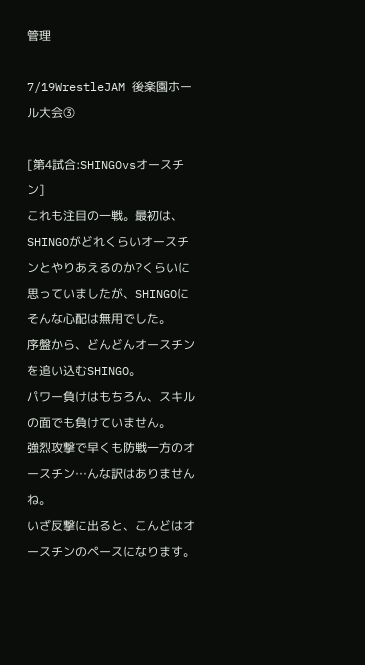管理

7/19WrestleJAM 後楽園ホール大会③

[第4試合:SHINGOvsオースチン]
これも注目の一戦。最初は、SHINGOがどれくらいオースチンとやりあえるのか?くらいに思っていましたが、SHINGOにそんな心配は無用でした。
序盤から、どんどんオースチンを追い込むSHINGO。
パワー負けはもちろん、スキルの面でも負けていません。
強烈攻撃で早くも防戦一方のオースチン…んな訳はありませんね。
いざ反撃に出ると、こんどはオースチンのペースになります。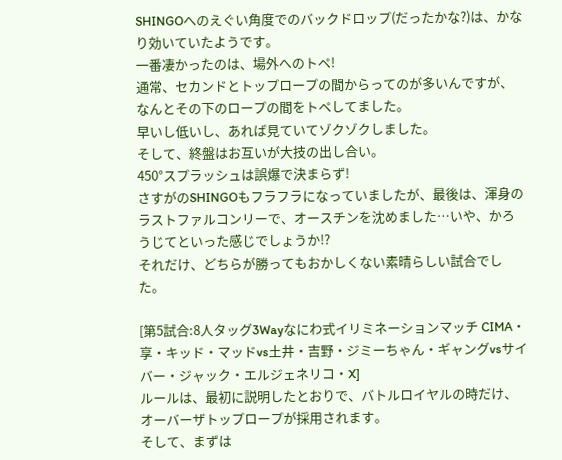SHINGOへのえぐい角度でのバックドロップ(だったかな?)は、かなり効いていたようです。
一番凄かったのは、場外へのトペ!
通常、セカンドとトップロープの間からってのが多いんですが、なんとその下のロープの間をトペしてました。
早いし低いし、あれば見ていてゾクゾクしました。
そして、終盤はお互いが大技の出し合い。
450°スプラッシュは誤爆で決まらず!
さすがのSHINGOもフラフラになっていましたが、最後は、渾身のラストファルコンリーで、オースチンを沈めました…いや、かろうじてといった感じでしょうか!?
それだけ、どちらが勝ってもおかしくない素晴らしい試合でした。

[第5試合:8人タッグ3Wayなにわ式イリミネーションマッチ CIMA・享・キッド・マッドvs土井・吉野・ジミーちゃん・ギャングvsサイバー・ジャック・エルジェネリコ・X]
ルールは、最初に説明したとおりで、バトルロイヤルの時だけ、オーバーザトップロープが採用されます。
そして、まずは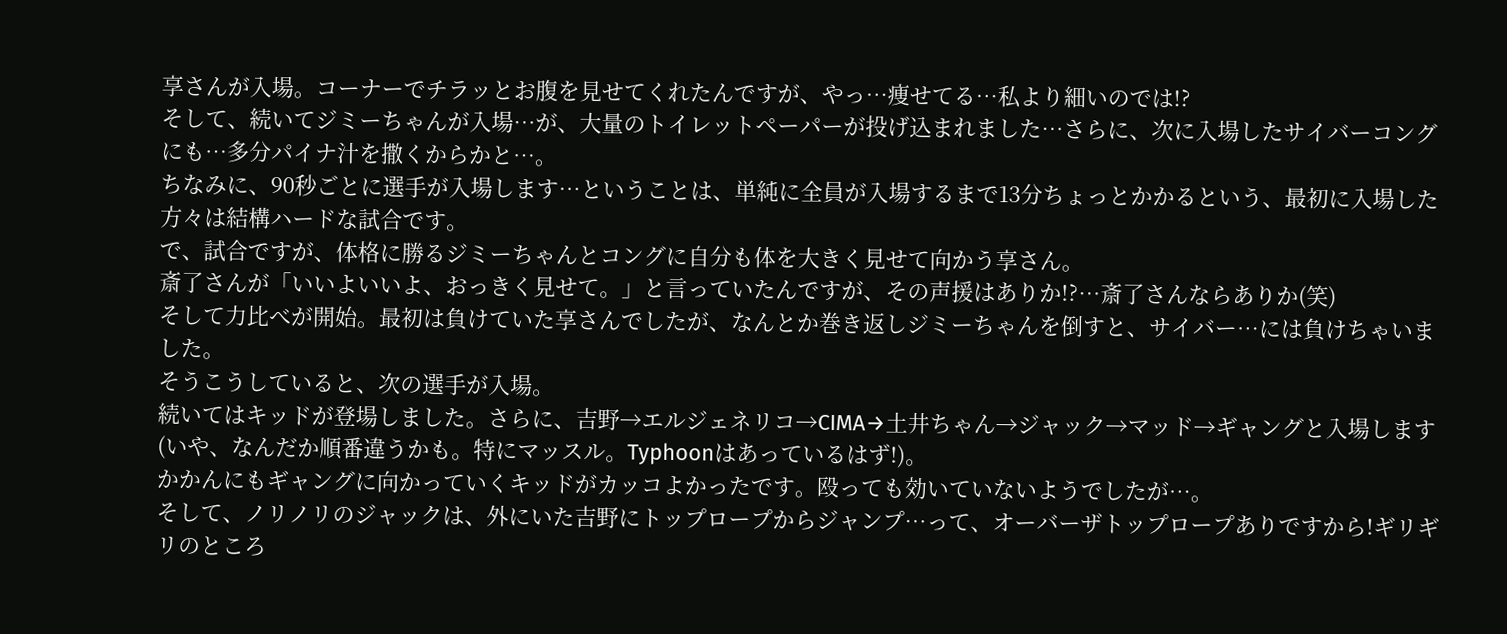享さんが入場。コーナーでチラッとお腹を見せてくれたんですが、やっ…痩せてる…私より細いのでは!?
そして、続いてジミーちゃんが入場…が、大量のトイレットペーパーが投げ込まれました…さらに、次に入場したサイバーコングにも…多分パイナ汁を撒くからかと…。
ちなみに、90秒ごとに選手が入場します…ということは、単純に全員が入場するまで13分ちょっとかかるという、最初に入場した方々は結構ハードな試合です。
で、試合ですが、体格に勝るジミーちゃんとコングに自分も体を大きく見せて向かう享さん。
斎了さんが「いいよいいよ、おっきく見せて。」と言っていたんですが、その声援はありか!?…斎了さんならありか(笑)
そして力比べが開始。最初は負けていた享さんでしたが、なんとか巻き返しジミーちゃんを倒すと、サイバー…には負けちゃいました。
そうこうしていると、次の選手が入場。
続いてはキッドが登場しました。さらに、吉野→エルジェネリコ→CIMA→土井ちゃん→ジャック→マッド→ギャングと入場します(いや、なんだか順番違うかも。特にマッスル。Typhoonはあっているはず!)。
かかんにもギャングに向かっていくキッドがカッコよかったです。殴っても効いていないようでしたが…。
そして、ノリノリのジャックは、外にいた吉野にトップロープからジャンプ…って、オーバーザトップロープありですから!ギリギリのところ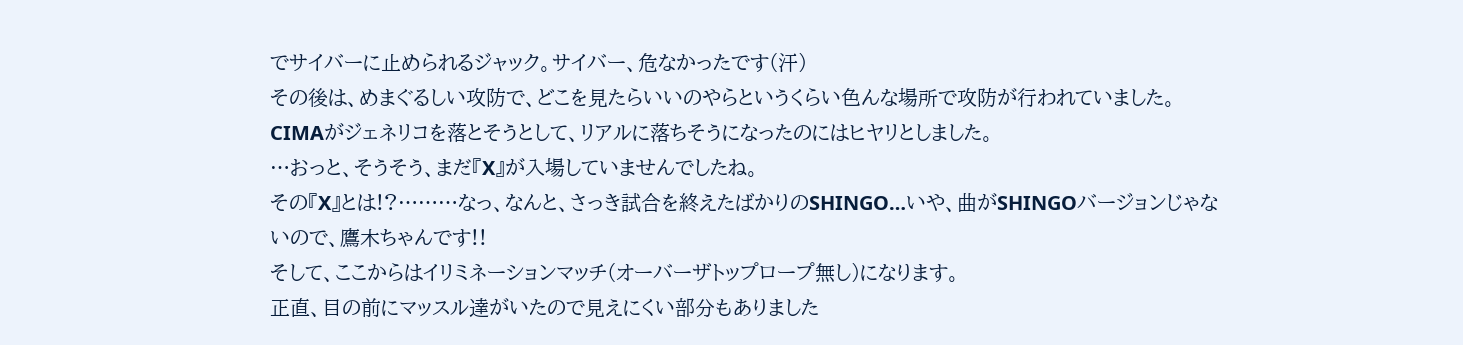でサイバーに止められるジャック。サイバー、危なかったです(汗)
その後は、めまぐるしい攻防で、どこを見たらいいのやらというくらい色んな場所で攻防が行われていました。
CIMAがジェネリコを落とそうとして、リアルに落ちそうになったのにはヒヤリとしました。
…おっと、そうそう、まだ『X』が入場していませんでしたね。
その『X』とは!?………なっ、なんと、さっき試合を終えたばかりのSHINGO…いや、曲がSHINGOバージョンじゃないので、鷹木ちゃんです!!
そして、ここからはイリミネーションマッチ(オーバーザトップロープ無し)になります。
正直、目の前にマッスル達がいたので見えにくい部分もありました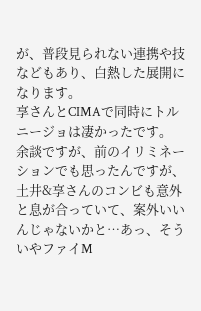が、普段見られない連携や技などもあり、白熱した展開になります。
享さんとCIMAで同時にトルニージョは凄かったです。
余談ですが、前のイリミネーションでも思ったんですが、土井&享さんのコンビも意外と息が合っていて、案外いいんじゃないかと…あっ、そういやファイM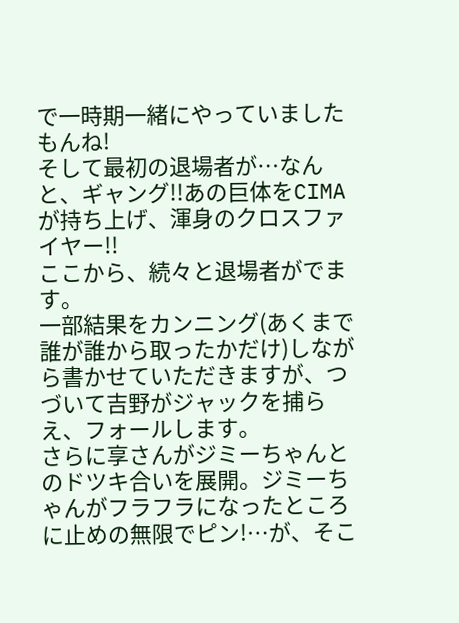で一時期一緒にやっていましたもんね!
そして最初の退場者が…なんと、ギャング!!あの巨体をCIMAが持ち上げ、渾身のクロスファイヤー!!
ここから、続々と退場者がでます。
一部結果をカンニング(あくまで誰が誰から取ったかだけ)しながら書かせていただきますが、つづいて吉野がジャックを捕らえ、フォールします。
さらに享さんがジミーちゃんとのドツキ合いを展開。ジミーちゃんがフラフラになったところに止めの無限でピン!…が、そこ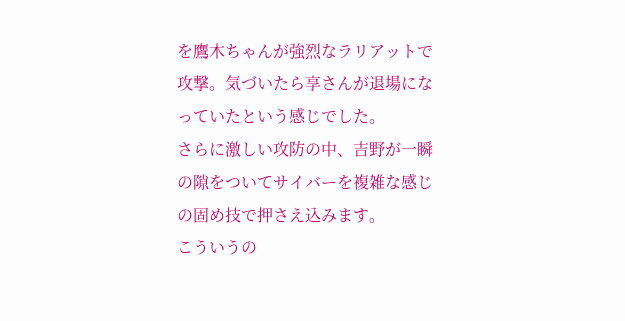を鷹木ちゃんが強烈なラリアットで攻撃。気づいたら享さんが退場になっていたという感じでした。
さらに激しい攻防の中、吉野が一瞬の隙をついてサイバーを複雑な感じの固め技で押さえ込みます。
こういうの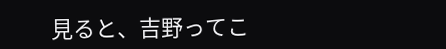見ると、吉野ってこ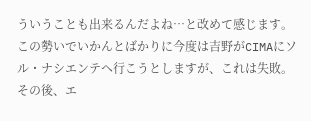ういうことも出来るんだよね…と改めて感じます。
この勢いでいかんとばかりに今度は吉野がCIMAにソル・ナシエンテへ行こうとしますが、これは失敗。
その後、エ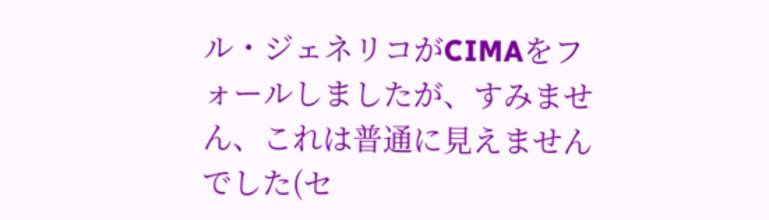ル・ジェネリコがCIMAをフォールしましたが、すみません、これは普通に見えませんでした(セ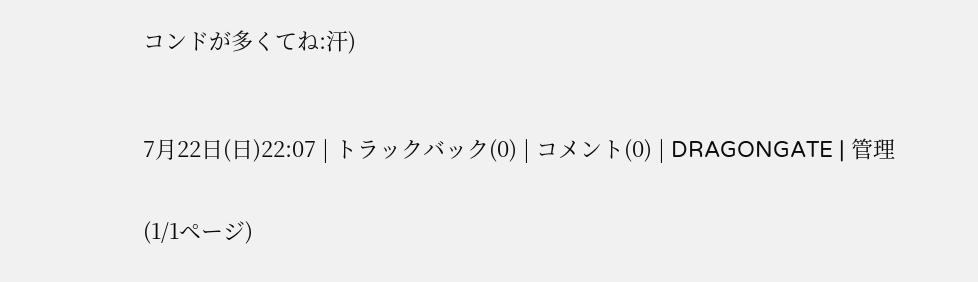コンドが多くてね:汗)



7月22日(日)22:07 | トラックバック(0) | コメント(0) | DRAGONGATE | 管理


(1/1ページ)